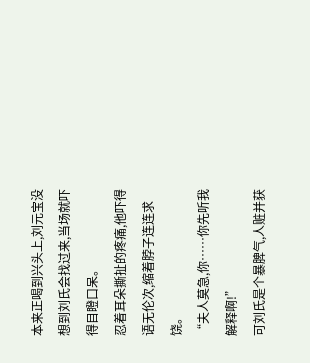本来正喝到兴头上,刘元宝没想到刘氏会找过来,当场就吓得目瞪口呆。
忍着耳朵撕扯的疼痛,他吓得语无伦次,缩着脖子连连求饶。
“夫人莫急,你……你先听我解释啊!”
可刘氏是个暴脾气,人赃并获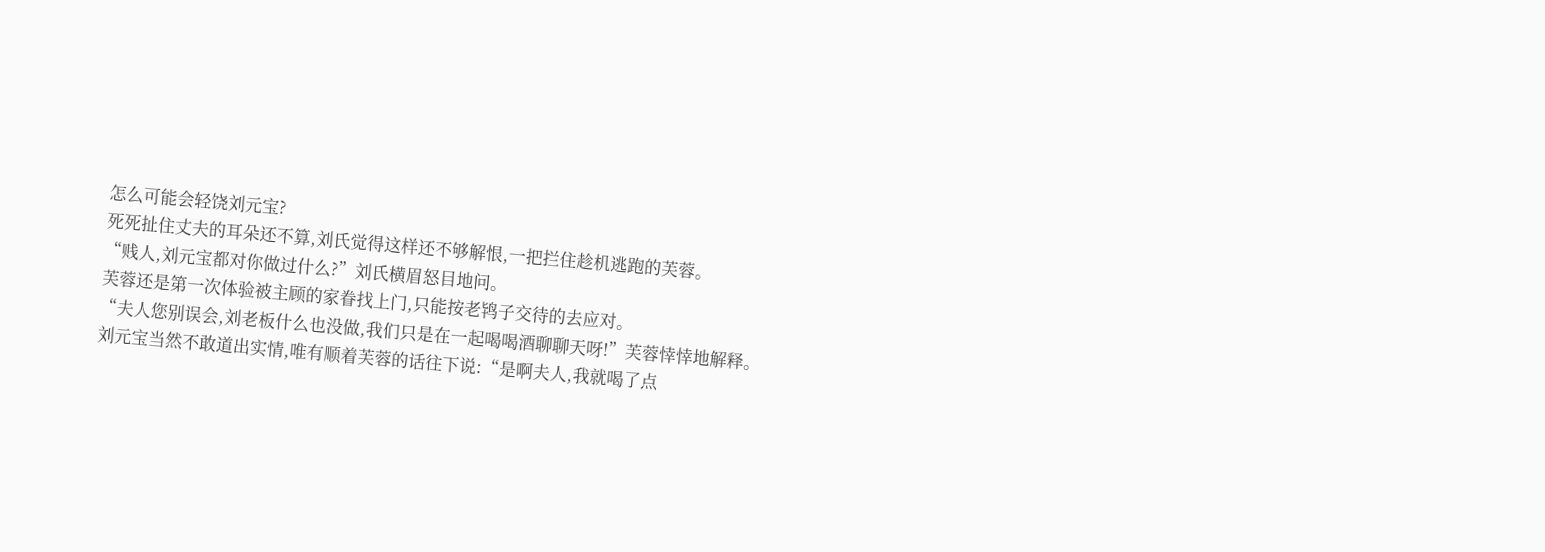怎么可能会轻饶刘元宝?
死死扯住丈夫的耳朵还不算,刘氏觉得这样还不够解恨,一把拦住趁机逃跑的芙蓉。
“贱人,刘元宝都对你做过什么?”刘氏横眉怒目地问。
芙蓉还是第一次体验被主顾的家眷找上门,只能按老鸨子交待的去应对。
“夫人您别误会,刘老板什么也没做,我们只是在一起喝喝酒聊聊天呀!”芙蓉悻悻地解释。
刘元宝当然不敢道出实情,唯有顺着芙蓉的话往下说:“是啊夫人,我就喝了点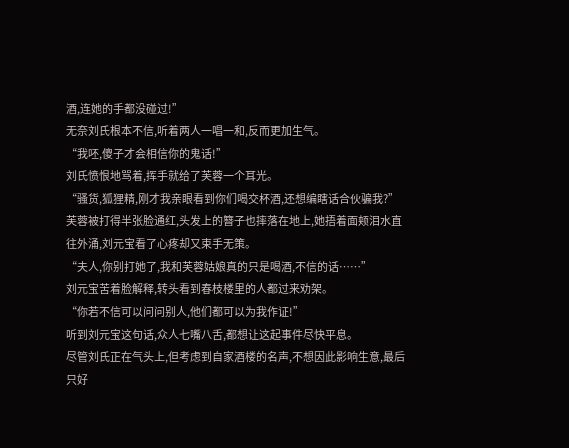酒,连她的手都没碰过!”
无奈刘氏根本不信,听着两人一唱一和,反而更加生气。
“我呸,傻子才会相信你的鬼话!”
刘氏愤恨地骂着,挥手就给了芙蓉一个耳光。
“骚货,狐狸精,刚才我亲眼看到你们喝交杯酒,还想编瞎话合伙骗我?”
芙蓉被打得半张脸通红,头发上的簪子也摔落在地上,她捂着面颊泪水直往外涌,刘元宝看了心疼却又束手无策。
“夫人,你别打她了,我和芙蓉姑娘真的只是喝酒,不信的话……”
刘元宝苦着脸解释,转头看到春枝楼里的人都过来劝架。
“你若不信可以问问别人,他们都可以为我作证!”
听到刘元宝这句话,众人七嘴八舌,都想让这起事件尽快平息。
尽管刘氏正在气头上,但考虑到自家酒楼的名声,不想因此影响生意,最后只好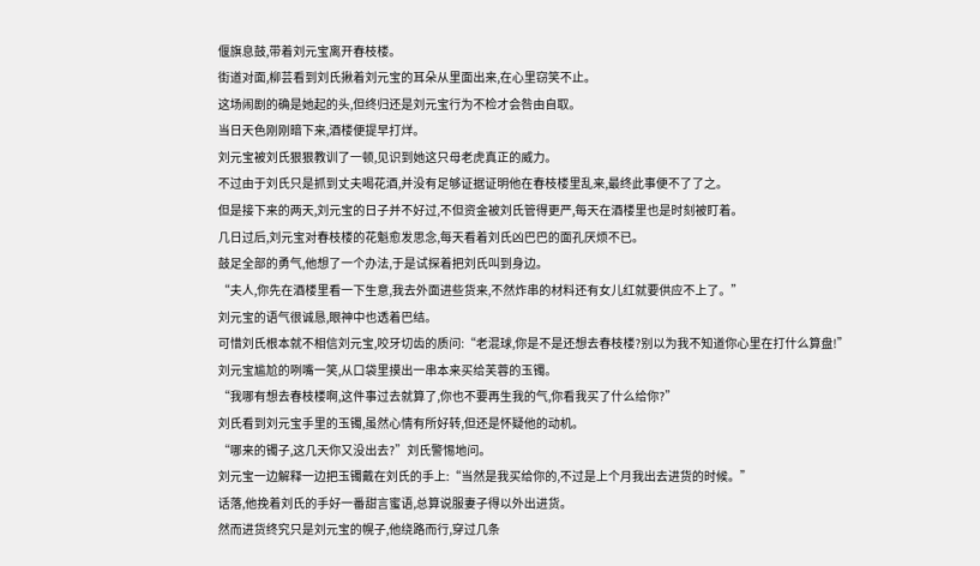偃旗息鼓,带着刘元宝离开春枝楼。
街道对面,柳芸看到刘氏揪着刘元宝的耳朵从里面出来,在心里窃笑不止。
这场闹剧的确是她起的头,但终归还是刘元宝行为不检才会咎由自取。
当日天色刚刚暗下来,酒楼便提早打烊。
刘元宝被刘氏狠狠教训了一顿,见识到她这只母老虎真正的威力。
不过由于刘氏只是抓到丈夫喝花酒,并没有足够证据证明他在春枝楼里乱来,最终此事便不了了之。
但是接下来的两天,刘元宝的日子并不好过,不但资金被刘氏管得更严,每天在酒楼里也是时刻被盯着。
几日过后,刘元宝对春枝楼的花魁愈发思念,每天看着刘氏凶巴巴的面孔厌烦不已。
鼓足全部的勇气,他想了一个办法,于是试探着把刘氏叫到身边。
“夫人,你先在酒楼里看一下生意,我去外面进些货来,不然炸串的材料还有女儿红就要供应不上了。”
刘元宝的语气很诚恳,眼神中也透着巴结。
可惜刘氏根本就不相信刘元宝,咬牙切齿的质问:“老混球,你是不是还想去春枝楼?别以为我不知道你心里在打什么算盘!”
刘元宝尴尬的咧嘴一笑,从口袋里摸出一串本来买给芙蓉的玉镯。
“我哪有想去春枝楼啊,这件事过去就算了,你也不要再生我的气,你看我买了什么给你?”
刘氏看到刘元宝手里的玉镯,虽然心情有所好转,但还是怀疑他的动机。
“哪来的镯子,这几天你又没出去?”刘氏警惕地问。
刘元宝一边解释一边把玉镯戴在刘氏的手上:“当然是我买给你的,不过是上个月我出去进货的时候。”
话落,他挽着刘氏的手好一番甜言蜜语,总算说服妻子得以外出进货。
然而进货终究只是刘元宝的幌子,他绕路而行,穿过几条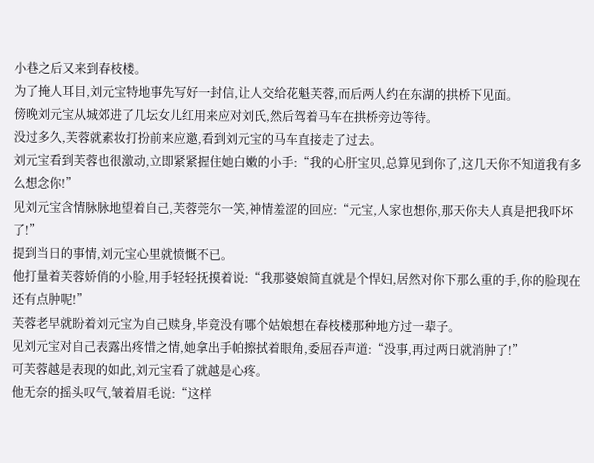小巷之后又来到春枝楼。
为了掩人耳目,刘元宝特地事先写好一封信,让人交给花魁芙蓉,而后两人约在东湖的拱桥下见面。
傍晚刘元宝从城郊进了几坛女儿红用来应对刘氏,然后驾着马车在拱桥旁边等待。
没过多久,芙蓉就素妆打扮前来应邀,看到刘元宝的马车直接走了过去。
刘元宝看到芙蓉也很激动,立即紧紧握住她白嫩的小手:“我的心肝宝贝,总算见到你了,这几天你不知道我有多么想念你!”
见刘元宝含情脉脉地望着自己,芙蓉莞尔一笑,神情羞涩的回应:“元宝,人家也想你,那天你夫人真是把我吓坏了!”
提到当日的事情,刘元宝心里就愤慨不已。
他打量着芙蓉娇俏的小脸,用手轻轻抚摸着说:“我那婆娘简直就是个悍妇,居然对你下那么重的手,你的脸现在还有点肿呢!”
芙蓉老早就盼着刘元宝为自己赎身,毕竟没有哪个姑娘想在春枝楼那种地方过一辈子。
见刘元宝对自己表露出疼惜之情,她拿出手帕擦拭着眼角,委屈吞声道:“没事,再过两日就消肿了!”
可芙蓉越是表现的如此,刘元宝看了就越是心疼。
他无奈的摇头叹气,皱着眉毛说:“这样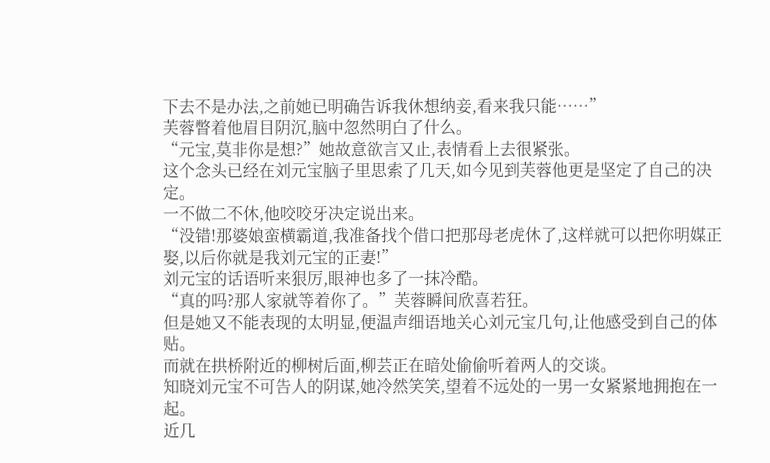下去不是办法,之前她已明确告诉我休想纳妾,看来我只能……”
芙蓉瞥着他眉目阴沉,脑中忽然明白了什么。
“元宝,莫非你是想?”她故意欲言又止,表情看上去很紧张。
这个念头已经在刘元宝脑子里思索了几天,如今见到芙蓉他更是坚定了自己的决定。
一不做二不休,他咬咬牙决定说出来。
“没错!那婆娘蛮横霸道,我准备找个借口把那母老虎休了,这样就可以把你明媒正娶,以后你就是我刘元宝的正妻!”
刘元宝的话语听来狠厉,眼神也多了一抹冷酷。
“真的吗?那人家就等着你了。”芙蓉瞬间欣喜若狂。
但是她又不能表现的太明显,便温声细语地关心刘元宝几句,让他感受到自己的体贴。
而就在拱桥附近的柳树后面,柳芸正在暗处偷偷听着两人的交谈。
知晓刘元宝不可告人的阴谋,她冷然笑笑,望着不远处的一男一女紧紧地拥抱在一起。
近几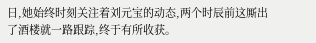日,她始终时刻关注着刘元宝的动态,两个时辰前这厮出了酒楼就一路跟踪,终于有所收获。